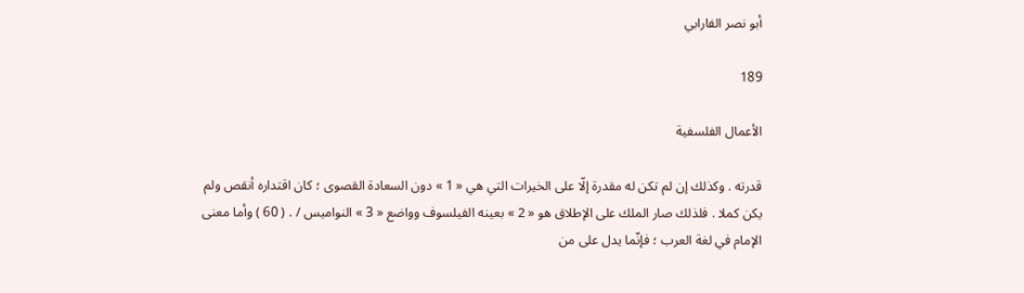أبو نصر الفارابي

189

الأعمال الفلسفية

قدرته . وكذلك إن لم تكن له مقدرة إلّا على الخيرات التي هي « 1 » دون السعادة القصوى ؛ كان اقتداره أنقص ولم يكن كملا . فلذلك صار الملك على الإطلاق هو « 2 » بعينه الفيلسوف وواضع « 3 » النواميس / . ( 60 ) وأما معنى الإمام في لغة العرب ؛ فإنّما يدل على من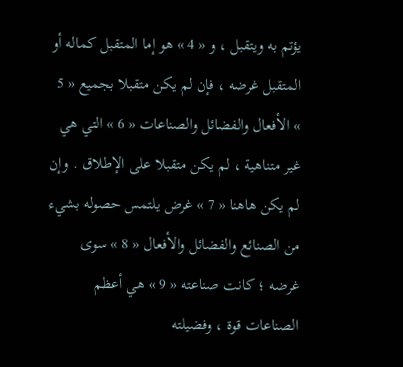يؤتم به ويتقبل ، و « 4 » هو إما المتقبل كماله أو المتقبل غرضه ، فإن لم يكن متقبلا بجميع « 5 » الأفعال والفضائل والصناعات « 6 » التي هي غير متناهية ، لم يكن متقبلا على الإطلاق . وإن لم يكن هاهنا « 7 » غرض يلتمس حصوله بشيء من الصنائع والفضائل والأفعال « 8 » سوى غرضه ؛ كانت صناعته « 9 » هي أعظم الصناعات قوة ، وفضيلته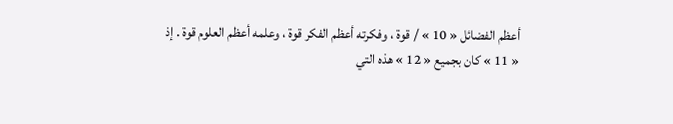أعظم الفضائل « 10 » / قوة ، وفكرته أعظم الفكر قوة ، وعلمه أعظم العلوم قوة . إذ « 11 » كان بجميع « 12 » هذه التي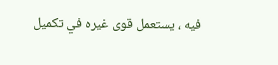فيه ، يستعمل قوى غيره في تكميل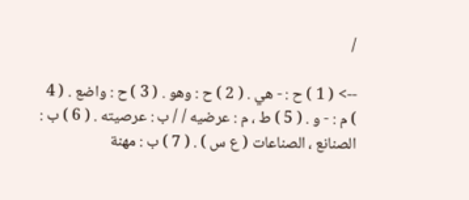/

--> ( 1 ) ح : - هي . ( 2 ) ح : وهو . ( 3 ) ح : واضع . ( 4 ) م : - و . ( 5 ) ط ، م : عرضيه / / ب : عرصيته . ( 6 ) ب : الصنانع ، الصناعات ( ع س ) . ( 7 ) ب : مهنة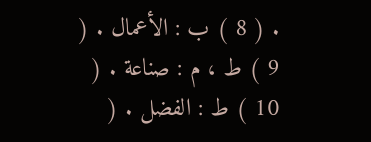. ( 8 ) ب : الأعمال . ( 9 ) ط ، م : صناعة . ( 10 ) ط : الفضل . (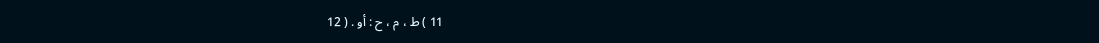11 ) ط ، م ، ح : أو . ( 12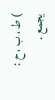) ط ، ب ، ح : يجمع .